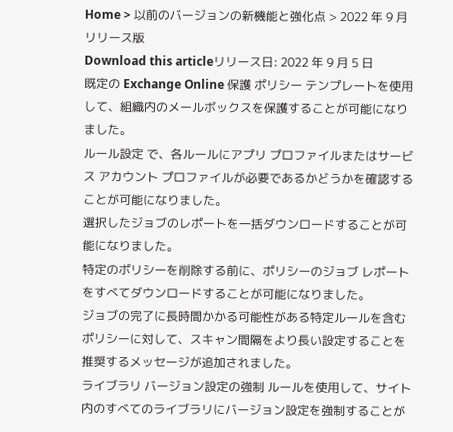Home > 以前のバージョンの新機能と強化点 > 2022 年 9 月リリース版
Download this articleリリース日: 2022 年 9 月 5 日
既定の Exchange Online 保護 ポリシー テンプレートを使用して、組織内のメールボックスを保護することが可能になりました。
ルール設定 で、各ルールにアプリ プロファイルまたはサービス アカウント プロファイルが必要であるかどうかを確認することが可能になりました。
選択したジョブのレポートを一括ダウンロードすることが可能になりました。
特定のポリシーを削除する前に、ポリシーのジョブ レポートをすべてダウンロードすることが可能になりました。
ジョブの完了に長時間かかる可能性がある特定ルールを含むポリシーに対して、スキャン間隔をより長い設定することを推奨するメッセージが追加されました。
ライブラリ バージョン設定の強制 ルールを使用して、サイト内のすべてのライブラリにバージョン設定を強制することが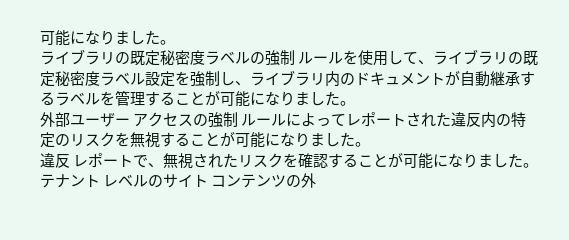可能になりました。
ライブラリの既定秘密度ラベルの強制 ルールを使用して、ライブラリの既定秘密度ラベル設定を強制し、ライブラリ内のドキュメントが自動継承するラベルを管理することが可能になりました。
外部ユーザー アクセスの強制 ルールによってレポートされた違反内の特定のリスクを無視することが可能になりました。
違反 レポートで、無視されたリスクを確認することが可能になりました。
テナント レベルのサイト コンテンツの外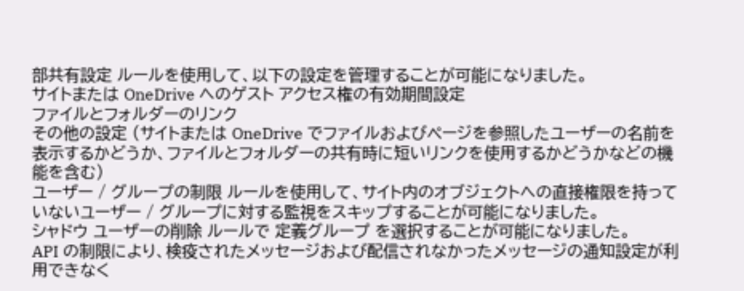部共有設定 ルールを使用して、以下の設定を管理することが可能になりました。
サイトまたは OneDrive へのゲスト アクセス権の有効期間設定
ファイルとフォルダーのリンク
その他の設定 (サイトまたは OneDrive でファイルおよびページを参照したユーザーの名前を表示するかどうか、ファイルとフォルダーの共有時に短いリンクを使用するかどうかなどの機能を含む)
ユーザー / グループの制限 ルールを使用して、サイト内のオブジェクトへの直接権限を持っていないユーザー / グループに対する監視をスキップすることが可能になりました。
シャドウ ユーザーの削除 ルールで 定義グループ を選択することが可能になりました。
API の制限により、検疫されたメッセージおよび配信されなかったメッセージの通知設定が利用できなく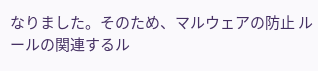なりました。そのため、マルウェアの防止 ルールの関連するル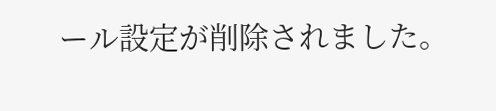ール設定が削除されました。